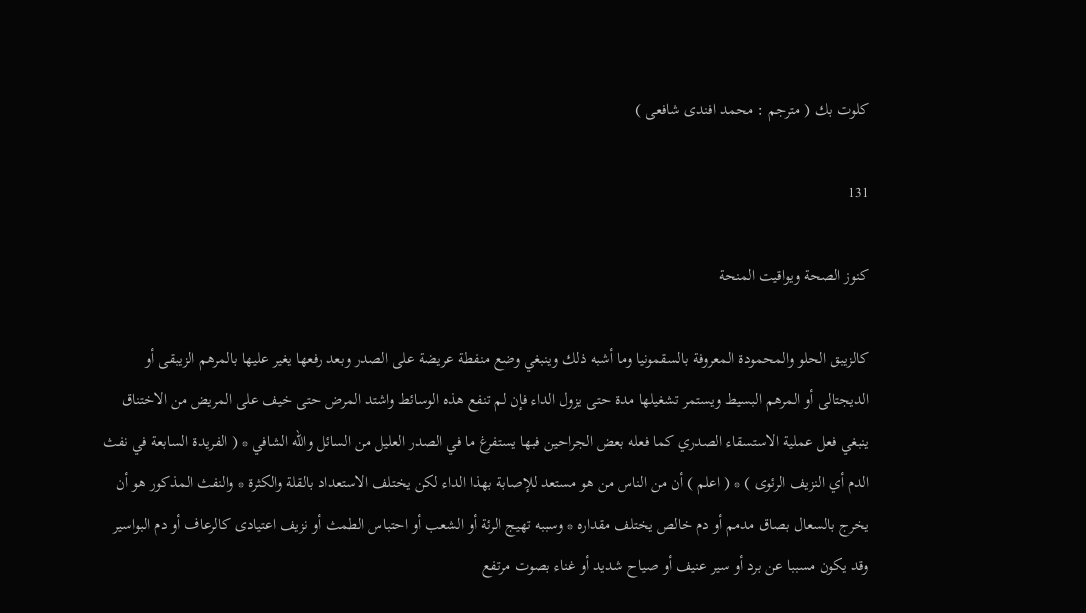كلوت بك ( مترجم : محمد افندى شافعى )

131

كنوز الصحة ويواقيت المنحة

كالزيبق الحلو والمحمودة المعروفة بالسقمونيا وما أشبه ذلك وينبغي وضع منفطة عريضة على الصدر وبعد رفعها يغير عليها بالمرهم الزيبقى أو الديجتالى أو المرهم البسيط ويستمر تشغيلها مدة حتى يزول الداء فإن لم تنفع هذه الوسائط واشتد المرض حتى خيف على المريض من الاختناق ينبغي فعل عملية الاستسقاء الصدري كما فعله بعض الجراحين فبها يستفرغ ما في الصدر العليل من السائل واللّه الشافي * ( الفريدة السابعة في نفث الدم أي النزيف الرئوى ) * ( اعلم ) أن من الناس من هو مستعد للإصابة بهذا الداء لكن يختلف الاستعداد بالقلة والكثرة * والنفث المذكور هو أن يخرج بالسعال بصاق مدمم أو دم خالص يختلف مقداره * وسببه تهيج الرئة أو الشعب أو احتباس الطمث أو نزيف اعتيادى كالرعاف أو دم البواسير وقد يكون مسببا عن برد أو سير عنيف أو صياح شديد أو غناء بصوت مرتفع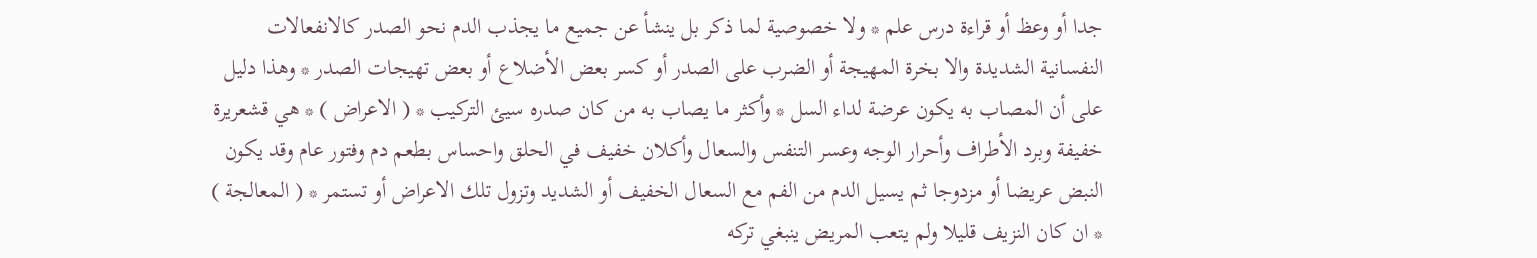جدا أو وعظ أو قراءة درس علم * ولا خصوصية لما ذكر بل ينشأ عن جميع ما يجذب الدم نحو الصدر كالانفعالات النفسانية الشديدة والا بخرة المهيجة أو الضرب على الصدر أو كسر بعض الأضلاع أو بعض تهيجات الصدر * وهذا دليل على أن المصاب به يكون عرضة لداء السل * وأكثر ما يصاب به من كان صدره سيئ التركيب * ( الاعراض ) * هي قشعريرة خفيفة وبرد الأطراف وأحرار الوجه وعسر التنفس والسعال وأكلان خفيف في الحلق واحساس بطعم دم وفتور عام وقد يكون النبض عريضا أو مزدوجا ثم يسيل الدم من الفم مع السعال الخفيف أو الشديد وتزول تلك الاعراض أو تستمر * ( المعالجة ) * ان كان النزيف قليلا ولم يتعب المريض ينبغي تركه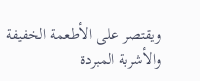ويقتصر على الأطعمة الخفيفة والأشربة المبردة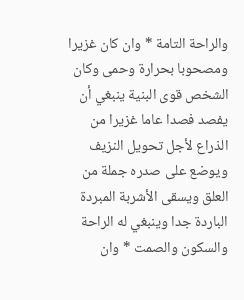والراحة التامة * وان كان غزيرا ومصحوبا بحرارة وحمى وكان الشخص قوى البنية ينبغي أن يفصد فصدا عاما غزيرا من الذراع لأجل تحويل النزيف ويوضع على صدره جملة من العلق ويسقى الأشربة المبردة الباردة جدا وينبغي له الراحة والسكون والصمت * وان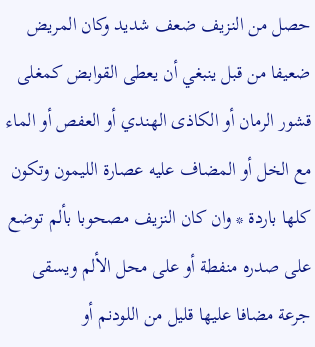حصل من النزيف ضعف شديد وكان المريض ضعيفا من قبل ينبغي أن يعطى القوابض كمغلى قشور الرمان أو الكاذى الهندي أو العفص أو الماء مع الخل أو المضاف عليه عصارة الليمون وتكون كلها باردة * وان كان النزيف مصحوبا بألم توضع على صدره منفطة أو على محل الألم ويسقى جرعة مضافا عليها قليل من اللودنم أو